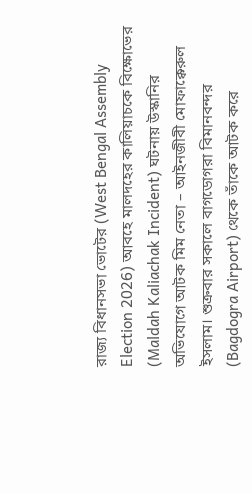রাজ্য বিধানসভা ভোটের (West Bengal Assembly Election 2026) আবহে মালদহের কালিয়াচকে বিক্ষোভের (Maldah Kaliachak Incident) ঘটনায় উস্কানির অভিযোগে আটক মিম নেতা – আইনজীবী মোফাক্কেরুল ইসলাম। শুক্রবার সকালে বাগডোগরা বিমানবন্দর (Bagdogra Airport) থেকে তাঁকে আটক করে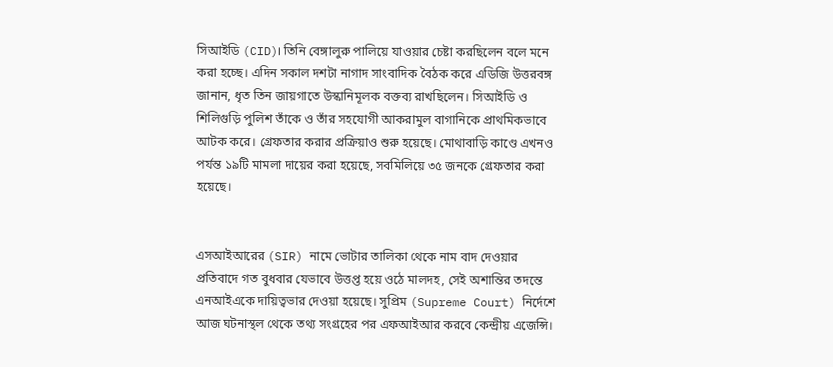সিআইডি (CID)। তিনি বেঙ্গালুরু পালিয়ে যাওয়ার চেষ্টা করছিলেন বলে মনে করা হচ্ছে। এদিন সকাল দশটা নাগাদ সাংবাদিক বৈঠক করে এডিজি উত্তরবঙ্গ জানান, ধৃত তিন জায়গাতে উস্কানিমূলক বক্তব্য রাখছিলেন। সিআইডি ও শিলিগুড়ি পুলিশ তাঁকে ও তাঁর সহযোগী আকরামুল বাগানিকে প্রাথমিকভাবে আটক করে। গ্রেফতার করার প্রক্রিয়াও শুরু হয়েছে। মোথাবাড়ি কাণ্ডে এখনও পর্যন্ত ১৯টি মামলা দায়ের করা হয়েছে, সবমিলিয়ে ৩৫ জনকে গ্রেফতার করা হয়েছে।


এসআইআরের (SIR) নামে ভোটার তালিকা থেকে নাম বাদ দেওয়ার প্রতিবাদে গত বুধবার যেভাবে উত্তপ্ত হয়ে ওঠে মালদহ, সেই অশান্তির তদন্তে এনআইএকে দায়িত্বভার দেওয়া হয়েছে। সুপ্রিম (Supreme Court) নির্দেশে আজ ঘটনাস্থল থেকে তথ্য সংগ্রহের পর এফআইআর করবে কেন্দ্রীয় এজেন্সি।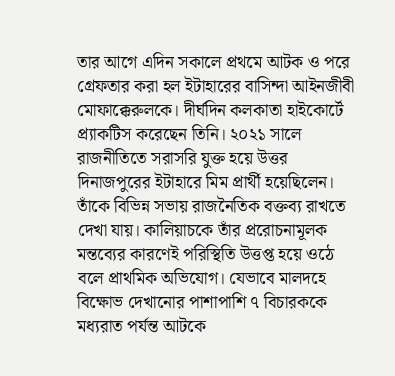তার আগে এদিন সকালে প্রথমে আটক ও পরে গ্রেফতার করা হল ইটাহারের বাসিন্দা আইনজীবী মোফাক্কেরুলকে। দীর্ঘদিন কলকাতা হাইকোর্টে প্র্যাকটিস করেছেন তিনি। ২০২১ সালে রাজনীতিতে সরাসরি যুক্ত হয়ে উত্তর দিনাজপুরের ইটাহারে মিম প্রার্থী হয়েছিলেন। তাঁকে বিভিন্ন সভায় রাজনৈতিক বক্তব্য রাখতে দেখা যায়। কালিয়াচকে তাঁর প্ররোচনামূলক মন্তব্যের কারণেই পরিস্থিতি উত্তপ্ত হয়ে ওঠে বলে প্রাথমিক অভিযোগ। যেভাবে মালদহে বিক্ষোভ দেখানোর পাশাপাশি ৭ বিচারককে মধ্যরাত পর্যন্ত আটকে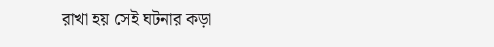রাখা হয় সেই ঘটনার কড়া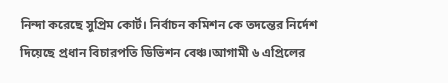নিন্দা করেছে সুপ্রিম কোর্ট। নির্বাচন কমিশন কে তদন্তের নির্দেশ দিয়েছে প্রধান বিচারপতি ডিভিশন বেঞ্চ।আগামী ৬ এপ্রিলের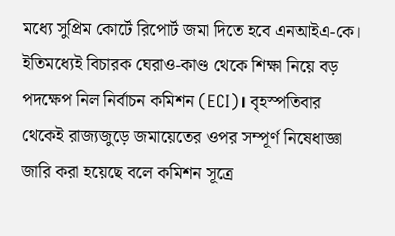মধ্যে সুপ্রিম কোর্টে রিপোর্ট জমা দিতে হবে এনআইএ-কে। ইতিমধ্যেই বিচারক ঘেরাও-কাণ্ড থেকে শিক্ষা নিয়ে বড় পদক্ষেপ নিল নির্বাচন কমিশন (ECI)। বৃহস্পতিবার থেকেই রাজ্যজুড়ে জমায়েতের ওপর সম্পূর্ণ নিষেধাজ্ঞা জারি করা হয়েছে বলে কমিশন সূত্রে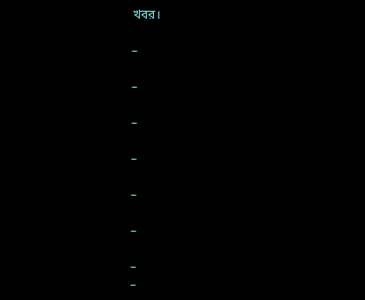খবর।

–

–

–

–

–

–

–
–